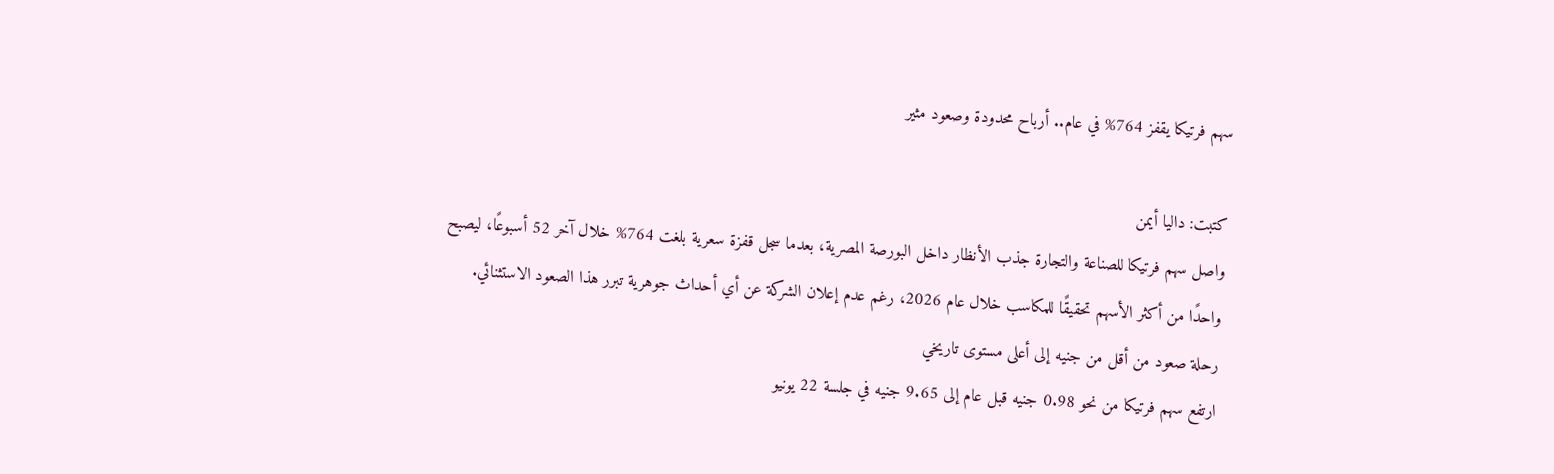سهم فرتيكا يقفز 764% في عام.. أرباح محدودة وصعود مثير

كتبت: داليا أيمن
واصل سهم فرتيكا للصناعة والتجارة جذب الأنظار داخل البورصة المصرية، بعدما سجل قفزة سعرية بلغت 764% خلال آخر 52 أسبوعًا، ليصبح واحدًا من أكثر الأسهم تحقيقًا للمكاسب خلال عام 2026، رغم عدم إعلان الشركة عن أي أحداث جوهرية تبرر هذا الصعود الاستثنائي.
رحلة صعود من أقل من جنيه إلى أعلى مستوى تاريخي
ارتفع سهم فرتيكا من نحو 0.98 جنيه قبل عام إلى 9.65 جنيه في جلسة 22 يونيو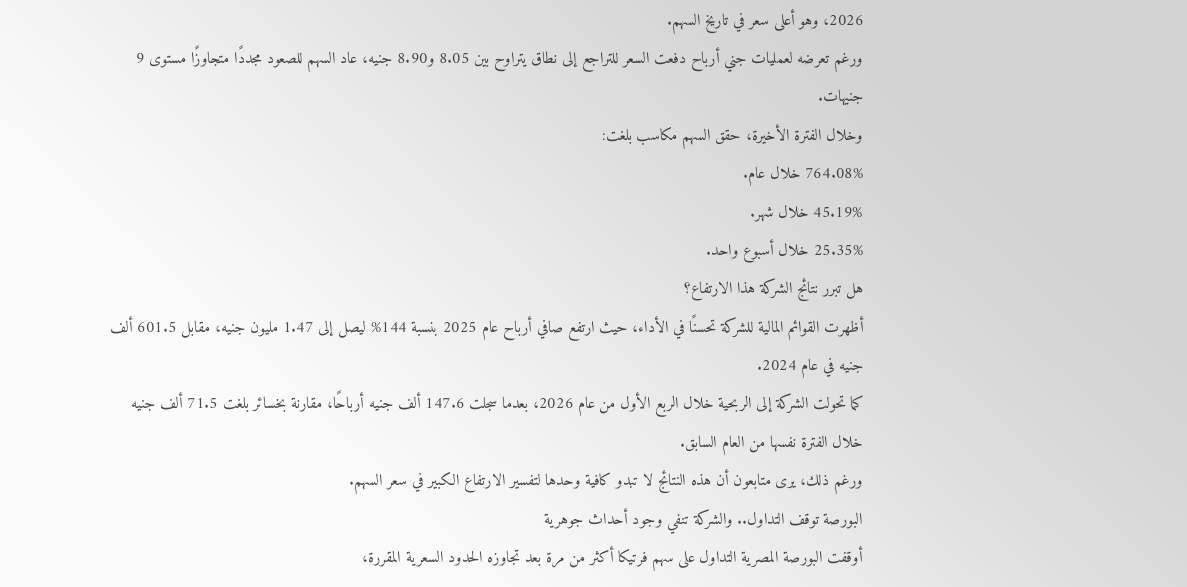2026، وهو أعلى سعر في تاريخ السهم.
ورغم تعرضه لعمليات جني أرباح دفعت السعر للتراجع إلى نطاق يتراوح بين 8.05 و8.90 جنيه، عاد السهم للصعود مجددًا متجاوزًا مستوى 9 جنيهات.
وخلال الفترة الأخيرة، حقق السهم مكاسب بلغت:
764.08% خلال عام.
45.19% خلال شهر.
25.35% خلال أسبوع واحد.
هل تبرر نتائج الشركة هذا الارتفاع؟
أظهرت القوائم المالية للشركة تحسنًا في الأداء، حيث ارتفع صافي أرباح عام 2025 بنسبة 144% ليصل إلى 1.47 مليون جنيه، مقابل 601.5 ألف جنيه في عام 2024.
كما تحولت الشركة إلى الربحية خلال الربع الأول من عام 2026، بعدما سجلت 147.6 ألف جنيه أرباحًا، مقارنة بخسائر بلغت 71.5 ألف جنيه خلال الفترة نفسها من العام السابق.
ورغم ذلك، يرى متابعون أن هذه النتائج لا تبدو كافية وحدها لتفسير الارتفاع الكبير في سعر السهم.
البورصة توقف التداول.. والشركة تنفي وجود أحداث جوهرية
أوقفت البورصة المصرية التداول على سهم فرتيكا أكثر من مرة بعد تجاوزه الحدود السعرية المقررة،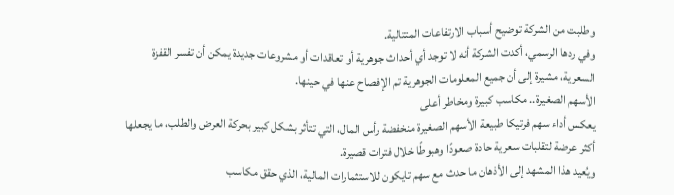وطلبت من الشركة توضيح أسباب الارتفاعات المتتالية.
وفي ردها الرسمي، أكدت الشركة أنه لا توجد أي أحداث جوهرية أو تعاقدات أو مشروعات جديدة يمكن أن تفسر القفزة السعرية، مشيرة إلى أن جميع المعلومات الجوهرية تم الإفصاح عنها في حينها.
الأسهم الصغيرة.. مكاسب كبيرة ومخاطر أعلى
يعكس أداء سهم فرتيكا طبيعة الأسهم الصغيرة منخفضة رأس المال، التي تتأثر بشكل كبير بحركة العرض والطلب، ما يجعلها أكثر عرضة لتقلبات سعرية حادة صعودًا وهبوطًا خلال فترات قصيرة.
ويُعيد هذا المشهد إلى الأذهان ما حدث مع سهم تايكون للاستثمارات المالية، الذي حقق مكاسب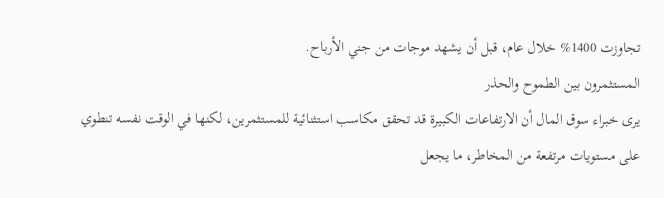تجاوزت 1400% خلال عام، قبل أن يشهد موجات من جني الأرباح.
المستثمرون بين الطموح والحذر
يرى خبراء سوق المال أن الارتفاعات الكبيرة قد تحقق مكاسب استثنائية للمستثمرين، لكنها في الوقت نفسه تنطوي على مستويات مرتفعة من المخاطر، ما يجعل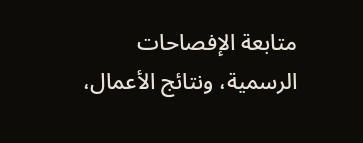متابعة الإفصاحات الرسمية، ونتائج الأعمال،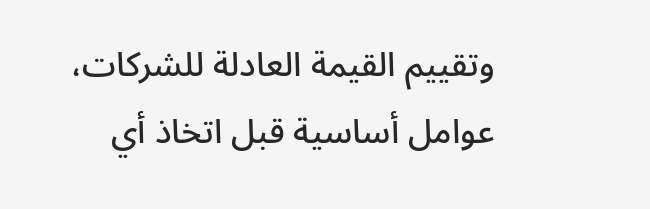وتقييم القيمة العادلة للشركات، عوامل أساسية قبل اتخاذ أي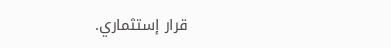قرار إستثماري.